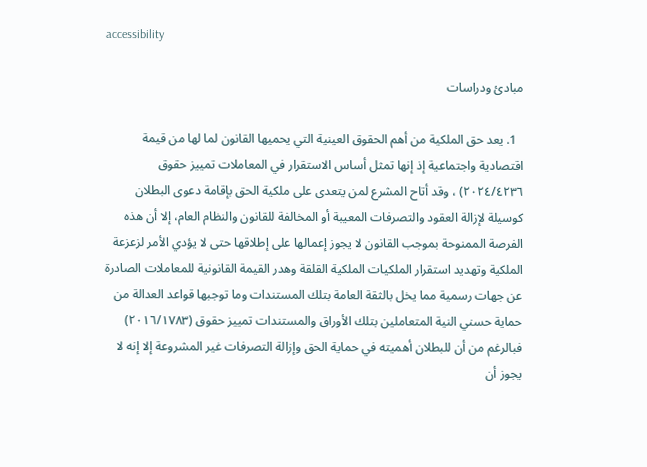accessibility

مبادئ ودراسات

  1. يعد حق الملكية من أهم الحقوق العينية التي يحميها القانون لما لها من قيمة اقتصادية واجتماعية إذ إنها تمثل أساس الاستقرار في المعاملات تمييز حقوق ٢٠٢٤/٤٢٣٦) ، وقد أتاح المشرع لمن يتعدى على ملكية الحق بإقامة دعوى البطلان كوسيلة لإزالة العقود والتصرفات المعيبة أو المخالفة للقانون والنظام العام، إلا أن هذه الفرصة الممنوحة بموجب القانون لا يجوز إعمالها على إطلاقها حتى لا يؤدي الأمر لزعزعة الملكية وتهديد استقرار الملكيات الملكية القلقة وهدر القيمة القانونية للمعاملات الصادرة عن جهات رسمية مما يخل بالثقة العامة بتلك المستندات وما توجبها قواعد العدالة من حماية حسني النية المتعاملين بتلك الأوراق والمستندات تمييز حقوق (٢۰۱٦/۱۷۸۳) فبالرغم من أن للبطلان أهميته في حماية الحق وإزالة التصرفات غير المشروعة إلا إنه لا يجوز أن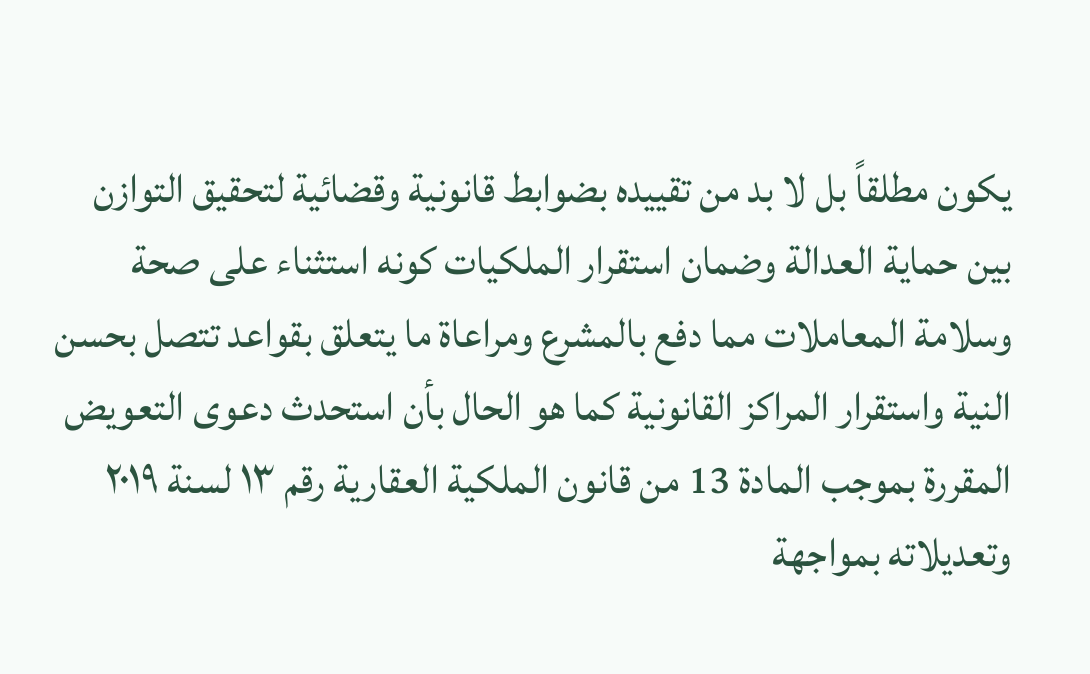يكون مطلقاً بل لا بد من تقييده بضوابط قانونية وقضائية لتحقيق التوازن بين حماية العدالة وضمان استقرار الملكيات كونه استثناء على صحة وسلامة المعاملات مما دفع بالمشرع ومراعاة ما يتعلق بقواعد تتصل بحسن النية واستقرار المراكز القانونية كما هو الحال بأن استحدث دعوى التعويض المقررة بموجب المادة 13 من قانون الملكية العقارية رقم ١٣ لسنة ۲۰۱۹ وتعديلاته بمواجهة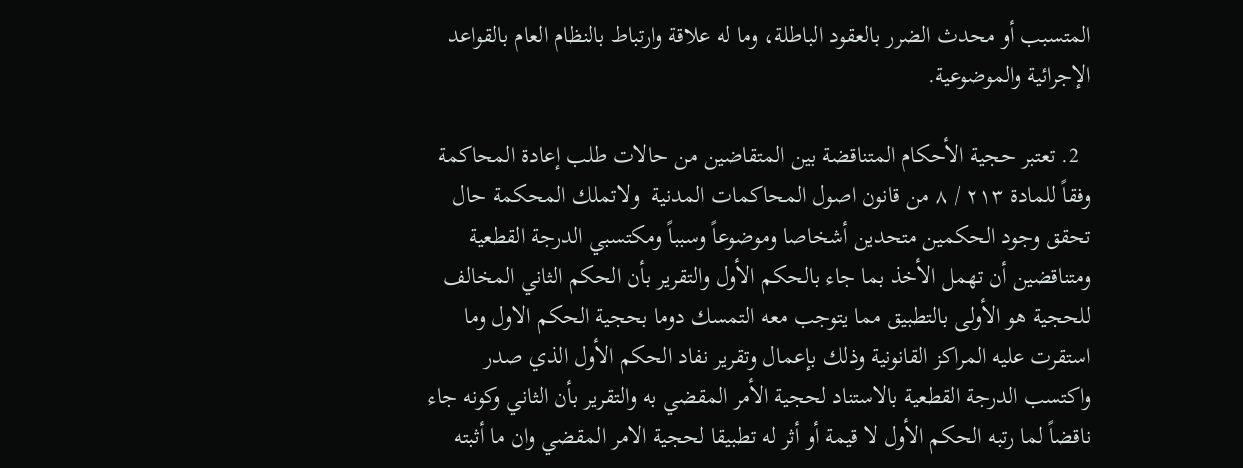المتسبب أو محدث الضرر بالعقود الباطلة، وما له علاقة وارتباط بالنظام العام بالقواعد الإجرائية والموضوعية.

  2. تعتبر حجية الأحكام المتناقضة بين المتقاضين من حالات طلب إعادة المحاكمة وفقاً للمادة ۲۱۳ / ۸ من قانون اصول المحاكمات المدنية  ولاتملك المحكمة حال تحقق وجود الحكمين متحدين أشخاصا وموضوعاً وسبباً ومكتسبي الدرجة القطعية ومتناقضين أن تهمل الأخذ بما جاء بالحكم الأول والتقرير بأن الحكم الثاني المخالف للحجية هو الأولى بالتطبيق مما يتوجب معه التمسك دوما بحجية الحكم الاول وما استقرت عليه المراكز القانونية وذلك بإعمال وتقرير نفاد الحكم الأول الذي صدر واكتسب الدرجة القطعية بالاستناد لحجية الأمر المقضي به والتقرير بأن الثاني وكونه جاء ناقضاً لما رتبه الحكم الأول لا قيمة أو أثر له تطبيقا لحجية الامر المقضي وان ما أثبته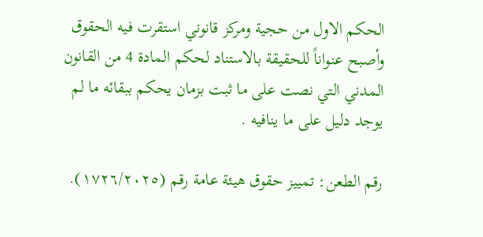الحكم الاول من حجية ومركز قانوني استقرت فيه الحقوق وأصبح عنواناً للحقيقة بالاستناد لحكم المادة 4 من القانون المدني التي نصت على ما ثبت بزمان يحكم ببقائه ما لم يوجد دليل على ما ينافيه .

رقم الطعن: تمييز حقوق هيئة عامة رقم (١٧٢٦/٢٠٢٥).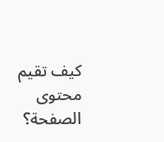كيف تقيم محتوى الصفحة؟